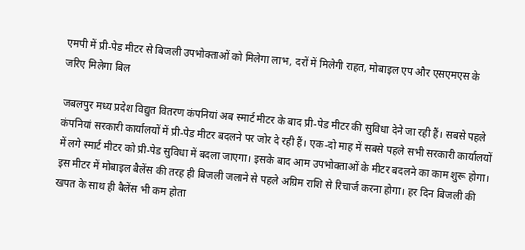एमपी में प्री-पेड मीटर से बिजली उपभोक्ताओं को मिलेगा लाभ, दरों में मिलेगी राहत, मोबाइल एप और एसएमएस के जरिए मिलेगा बिल

जबलपुर मध्य प्रदेश विद्युत वितरण कंपनियां अब स्मार्ट मीटर के बाद प्री-पेड मीटर की सुविधा देने जा रही हैं। सबसे पहले कंपनियां सरकारी कार्यालयों में प्री-पेड मीटर बदलने पर जोर दे रही हैं। एक-दो माह में सबसे पहले सभी सरकारी कार्यालयों में लगे स्मार्ट मीटर को प्री-पेड सुविधा में बदला जाएगा। इसके बाद आम उपभोक्ताओं के मीटर बदलने का काम शुरू होगा। इस मीटर में मोबाइल बैलेंस की तरह ही बिजली जलाने से पहले अग्रिम राशि से रिचार्ज करना होगा। हर दिन बिजली की खपत के साथ ही बैलेंस भी कम होता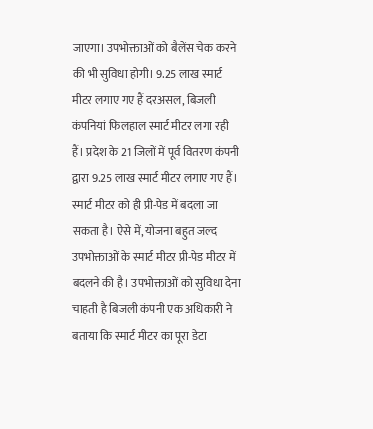जाएगा। उपभोक्ताओं को बैलेंस चेक करने की भी सुविधा होगी। 9.25 लाख स्मार्ट मीटर लगाए गए हैं दरअसल, बिजली कंपनियां फिलहाल स्मार्ट मीटर लगा रही हैं। प्रदेश के 21 जिलों में पूर्व वितरण कंपनी द्वारा 9.25 लाख स्मार्ट मीटर लगाए गए हैं। स्मार्ट मीटर को ही प्री-पेड में बदला जा सकता है। ऐसे में, योजना बहुत जल्द उपभोक्ताओं के स्मार्ट मीटर प्री-पेड मीटर में बदलने की है। उपभोक्ताओं को सुविधा देना चाहती है बिजली कंपनी एक अधिकारी ने बताया कि स्मार्ट मीटर का पूरा डेटा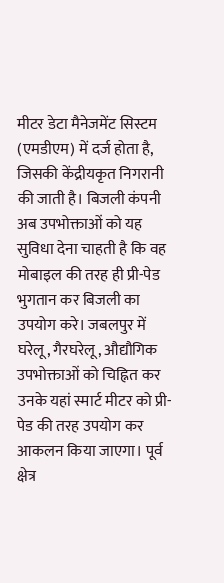मीटर डेटा मैनेजमेंट सिस्टम (एमडीएम) में दर्ज होता है, जिसकी केंद्रीयकृत निगरानी की जाती है। बिजली कंपनी अब उपभोक्ताओं को यह सुविधा देना चाहती है कि वह मोबाइल की तरह ही प्री-पेड भुगतान कर बिजली का उपयोग करे। जबलपुर में घरेलू, गैरघरेलू, औद्यौगिक उपभोक्ताओं को चिह्नित कर उनके यहां स्मार्ट मीटर को प्री-पेड की तरह उपयोग कर आकलन किया जाएगा। पूर्व क्षेत्र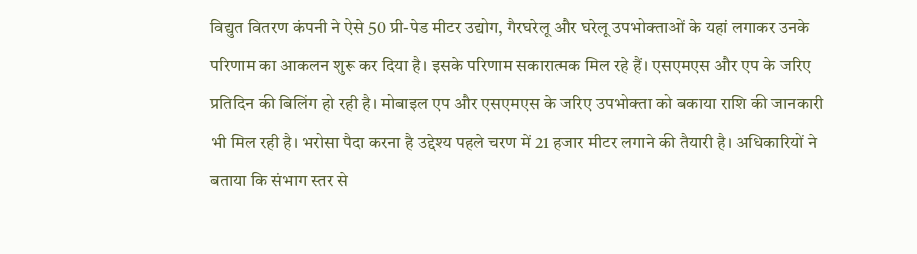विद्युत वितरण कंपनी ने ऐसे 50 प्री-पेड मीटर उद्योग, गैरघरेलू और घरेलू उपभोक्ताओं के यहां लगाकर उनके परिणाम का आकलन शुरू कर दिया है। इसके परिणाम सकारात्मक मिल रहे हैं। एसएमएस और एप के जरिए प्रतिदिन की बिलिंग हो रही है। मोबाइल एप और एसएमएस के जरिए उपभोक्ता को बकाया राशि की जानकारी भी मिल रही है। भरोसा पैदा करना है उद्देश्य पहले चरण में 21 हजार मीटर लगाने की तैयारी है। अधिकारियों ने बताया कि संभाग स्तर से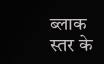ब्लाक स्तर के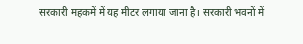सरकारी महकमें में यह मीटर लगाया जाना है। सरकारी भवनों में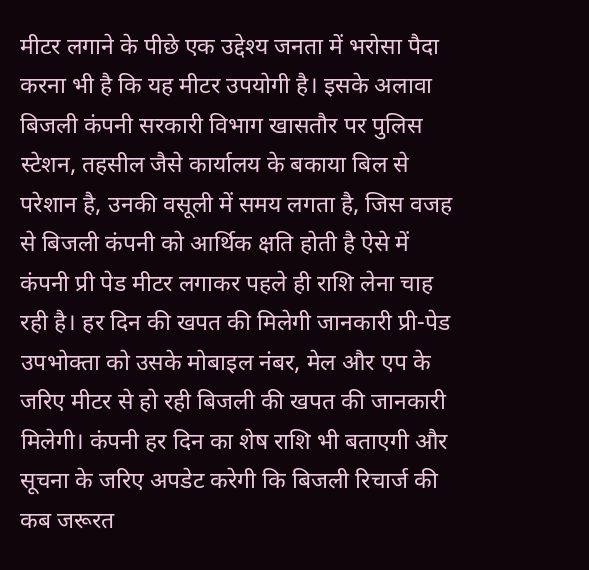मीटर लगाने के पीछे एक उद्देश्य जनता में भरोसा पैदा करना भी है कि यह मीटर उपयोगी है। इसके अलावा बिजली कंपनी सरकारी विभाग खासतौर पर पुलिस स्टेशन, तहसील जैसे कार्यालय के बकाया बिल से परेशान है, उनकी वसूली में समय लगता है, जिस वजह से बिजली कंपनी को आर्थिक क्षति होती है ऐसे में कंपनी प्री पेड मीटर लगाकर पहले ही राशि लेना चाह रही है। हर दिन की खपत की मिलेगी जानकारी प्री-पेड उपभोक्ता को उसके मोबाइल नंबर, मेल और एप के जरिए मीटर से हो रही बिजली की खपत की जानकारी मिलेगी। कंपनी हर दिन का शेष राशि भी बताएगी और सूचना के जरिए अपडेट करेगी कि बिजली रिचार्ज की कब जरूरत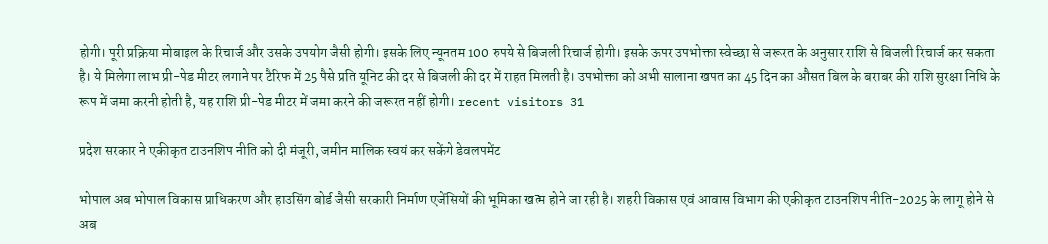होगी। पूरी प्रक्रिया मोबाइल के रिचार्ज और उसके उपयोग जैसी होगी। इसके लिए न्यूनतम 100 रुपये से बिजली रिचार्ज होगी। इसके ऊपर उपभोक्ता स्वेच्छा से जरूरत के अनुसार राशि से बिजली रिचार्ज कर सकता है। ये मिलेगा लाभ प्री-पेड मीटर लगाने पर टैरिफ में 25 पैसे प्रति यूनिट की दर से बिजली की दर में राहत मिलती है। उपभोक्ता को अभी सालाना खपत का 45 दिन का औसत बिल के बराबर की राशि सुरक्षा निधि के रूप में जमा करनी होती है, यह राशि प्री-पेड मीटर में जमा करने की जरूरत नहीं होगी। recent visitors 31

प्रदेश सरकार ने एकीकृत टाउनशिप नीति को दी मंजूरी, जमीन मालिक स्वयं कर सकेंगे डेवलपमेंट

भोपाल अब भोपाल विकास प्राधिकरण और हाउसिंग बोर्ड जैसी सरकारी निर्माण एजेंसियों की भूमिका खत्म होने जा रही है। शहरी विकास एवं आवास विभाग की एकीकृत टाउनशिप नीति-2025 के लागू होने से अब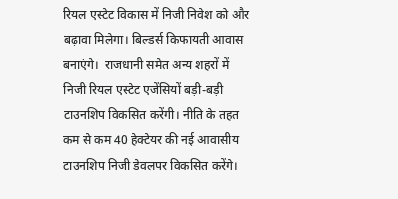रियल एस्टेट विकास में निजी निवेश को और बढ़ावा मिलेगा। बिल्डर्स किफायती आवास बनाएंगे।  राजधानी समेत अन्य शहरों में निजी रियल एस्टेट एजेंसियों बड़ी-बड़ी टाउनशिप विकसित करेंगी। नीति के तहत कम से कम 40 हेक्टेयर की नई आवासीय टाउनशिप निजी डेवलपर विकसित करेंगे।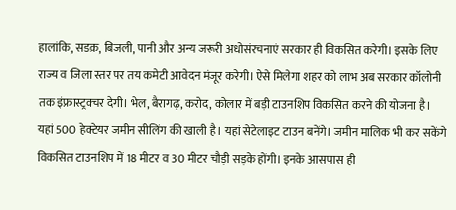हालांकि, सडक़, बिजली, पानी और अन्य जरूरी अधोसंरचनाएं सरकार ही विकसित करेगी। इसके लिए राज्य व जिला स्तर पर तय कमेटी आवेदन मंजूर करेगी। ऐसे मिलेगा शहर को लाभ अब सरकार कॉलोनी तक इंफ्रास्ट्रक्चर देगी। भेल, बैरागढ़, करोद, कोलार में बड़ी टाउनशिप विकसित करने की योजना है। यहां 500 हेक्टेयर जमीन सीलिंग की खाली है। यहां सेटेलाइट टाउन बनेंगे। जमीन मालिक भी कर सकेंगे विकसित टाउनशिप में 18 मीटर व 30 मीटर चौड़ी सड़के होंगी। इनके आसपास ही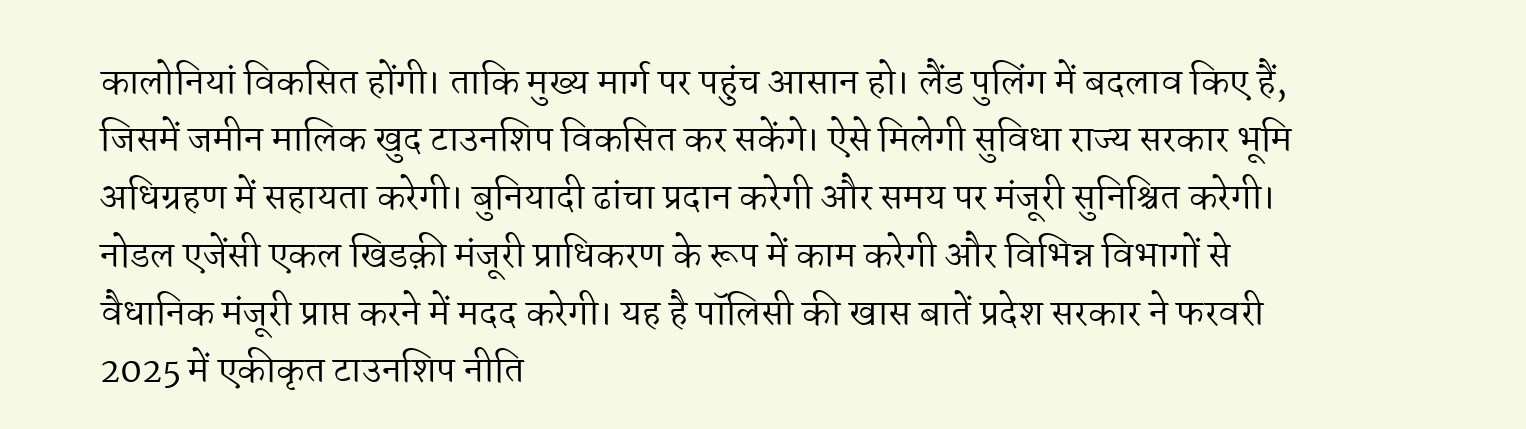कालोनियां विकसित होंगी। ताकि मुख्य मार्ग पर पहुंच आसान हो। लैंड पुलिंग में बदलाव किए हैं, जिसमें जमीन मालिक खुद टाउनशिप विकसित कर सकेंगे। ऐसे मिलेगी सुविधा राज्य सरकार भूमि अधिग्रहण में सहायता करेगी। बुनियादी ढांचा प्रदान करेगी और समय पर मंजूरी सुनिश्चित करेगी। नोडल एजेंसी एकल खिडक़ी मंजूरी प्राधिकरण के रूप में काम करेगी और विभिन्न विभागों से वैधानिक मंजूरी प्राप्त करने में मदद करेगी। यह है पॉलिसी की खास बातें प्रदेश सरकार ने फरवरी 2025 में एकीकृत टाउनशिप नीति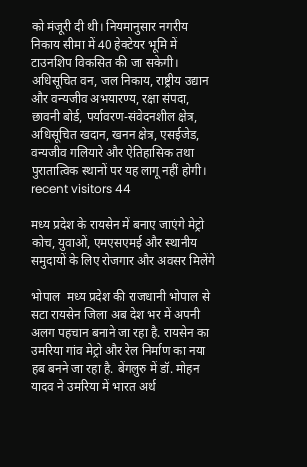को मंजूरी दी थी। नियमानुसार नगरीय निकाय सीमा में 40 हेक्टेयर भूमि में टाउनशिप विकसित की जा सकेगी। अधिसूचित वन, जल निकाय, राष्ट्रीय उद्यान और वन्यजीव अभयारण्य, रक्षा संपदा, छावनी बोर्ड, पर्यावरण-संवेदनशील क्षेत्र, अधिसूचित खदान, खनन क्षेत्र, एसईजेड, वन्यजीव गलियारे और ऐतिहासिक तथा पुरातात्विक स्थानों पर यह लागू नहीं होगी। recent visitors 44

मध्य प्रदेश के रायसेन में बनाए जाएंगे मेट्रो कोच, युवाओं, एमएसएमई और स्थानीय समुदायों के लिए रोजगार और अवसर मिलेंगे

भोपाल  मध्य प्रदेश की राजधानी भोपाल से सटा रायसेन जिला अब देश भर में अपनी अलग पहचान बनाने जा रहा है. रायसेन का उमरिया गांव मेट्रो और रेल निर्माण का नया हब बनने जा रहा है. बेंगलुरु में डॉ. मोहन यादव ने उमरिया में भारत अर्थ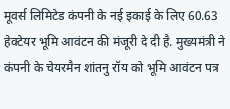मूवर्स लिमिटेड कंपनी के नई इकाई के लिए 60.63 हेक्टेयर भूमि आवंटन की मंजूरी दे दी है. मुख्यमंत्री ने कंपनी के चेयरमैन शांतनु रॉय को भूमि आवंटन पत्र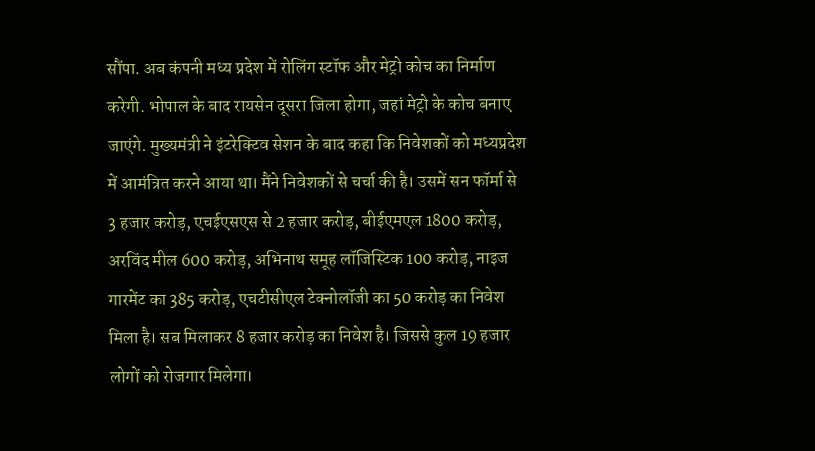सौंपा. अब कंपनी मध्य प्रदेश में रोलिंग स्टॉफ और मेट्रो कोच का निर्माण करेगी. भोपाल के बाद रायसेन दूसरा जिला होगा, जहां मेट्रो के कोच बनाए जाएंगे. मुख्यमंत्री ने इंटरेक्टिव सेशन के बाद कहा कि निवेशकों को मध्यप्रदेश में आमंत्रित करने आया था। मैंने निवेशकों से चर्चा की है। उसमें सन फॉर्मा से 3 हजार करोड़, एचईएसएस से 2 हजार करोड़, बीईएमएल 1800 करोड़, अरविंद मील 600 करोड़, अभिनाथ समूह लॉजिस्टिक 100 करोड़, नाइज गारमेंट का 385 करोड़, एचटीसीएल टेक्नोलॉजी का 50 करोड़ का निवेश मिला है। सब मिलाकर 8 हजार करोड़ का निवेश है। जिससे कुल 19 हजार लोगों को रोजगार मिलेगा।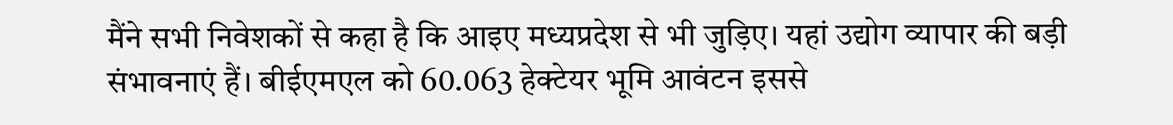मैंने सभी निवेशकों से कहा है कि आइए मध्यप्रदेश से भी जुड़िए। यहां उद्योग व्यापार की बड़ी संभावनाएं हैं। बीईएमएल को 60.063 हेक्टेयर भूमि आवंटन इससे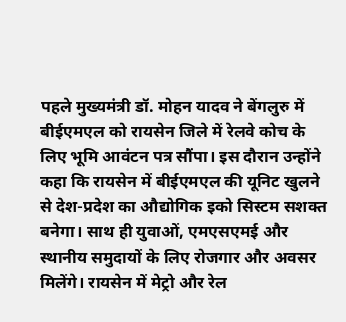पहले मुख्यमंत्री डॉ. मोहन यादव ने बेंगलुरु में बीईएमएल को रायसेन जिले में रेलवे कोच के लिए भूमि आवंटन पत्र सौंपा। इस दौरान उन्होंने कहा कि रायसेन में बीईएमएल की यूनिट खुलने से देश-प्रदेश का औद्योगिक इको सिस्टम सशक्त बनेगा। साथ ही युवाओं, एमएसएमई और स्थानीय समुदायों के लिए रोजगार और अवसर मिलेंगे। रायसेन में मेट्रो और रेल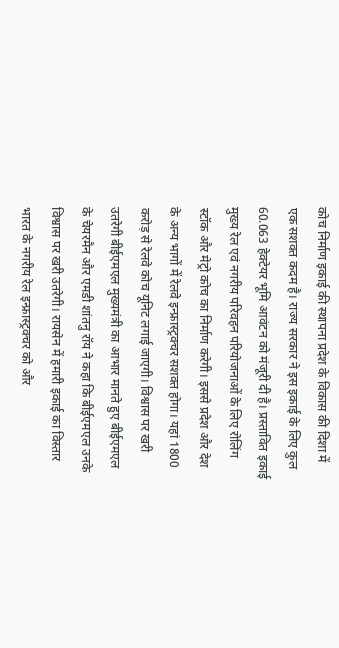कोच निर्माण इकाई की स्थापना प्रदेश के विकास की दिशा में एक सशक्त कदम है। राज्य सरकार ने इस इकाई के लिए कुल 60.063 हेक्टेयर भूमि आवंटन को मंजूरी दी है। प्रस्तावित इकाई मुख्य रेल एवं नगरीय परिवहन परियोजनाओं के लिए रोलिंग स्टॉक और मेट्रो कोच का निर्माण करेगी। इससे प्रदेश और देश के अन्य भागों में रेलवे इन्फ्रास्ट्रक्चर सशक्त होगा। यहां 1800 करोड़ से रेलवे कोच यूनिट लगाई जाएगी। विश्वास पर खरी उतरेगी बीईएमएल मुख्यमंत्री का आभार मानते हुए बीईएमएल के चेयरमैन और एमडी शांतनु रॉय ने कहा कि बीईएमएल उनके विश्वास पर खरी उतरेगी। रायसेन में हमारी इकाई का विस्तार भारत के नगरीय रेल इन्फ्रास्ट्रक्चर को और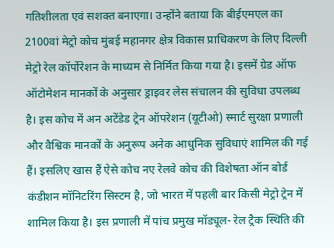गतिशीलता एवं सशक्त बनाएगा। उन्होंने बताया कि बीईएमएल का 2100वां मेट्रो कोच मुंबई महानगर क्षेत्र विकास प्राधिकरण के लिए दिल्ली मेट्रो रेल कॉर्पोरेशन के माध्यम से निर्मित किया गया है। इसमें ग्रेड ऑफ ऑटोमेशन मानकों के अनुसार ड्राइवर लेस संचालन की सुविधा उपलब्ध है। इस कोच में अन अटेंडेड ट्रेन ऑपरेशन (यूटीओ) स्मार्ट सुरक्षा प्रणाली और वैश्विक मानकों के अनुरूप अनेक आधुनिक सुविधाएं शामिल की गई हैं। इसलिए खास हैं ऐसे कोच नए रेलवे कोच की विशेषता ऑन बोर्ड कंडीशन मॉनिटरिंग सिस्टम है, जो भारत में पहली बार किसी मेट्रो ट्रेन में शामिल किया है। इस प्रणाली में पांच प्रमुख मॉड्यूल- रेल ट्रैक स्थिति की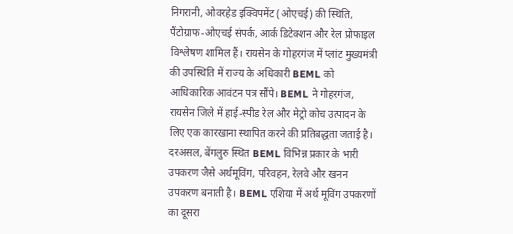निगरानी, ओवरहेड इक्विपमेंट (ओएचई) की स्थिति, पैंटोग्राफ-ओएचई संपर्क, आर्क डिटेक्शन और रेल प्रोफाइल विश्लेषण शामिल हैं। रायसेन के गोहरगंज में प्लांट मुख्यमंत्री की उपस्थिति में राज्य के अधिकारी BEML को आधिकारिक आवंटन पत्र सौंपे। BEML ने गोहरगंज, रायसेन जिले में हाई-स्पीड रेल और मेट्रो कोच उत्पादन के लिए एक कारखाना स्थापित करने की प्रतिबद्धता जताई है। दरअसल, बेंगलुरु स्थित BEML विभिन्न प्रकार के भारी उपकरण जैसे अर्थमूविंग, परिवहन, रेलवे और खनन उपकरण बनाती है। BEML एशिया में अर्थ मूविंग उपकरणों का दूसरा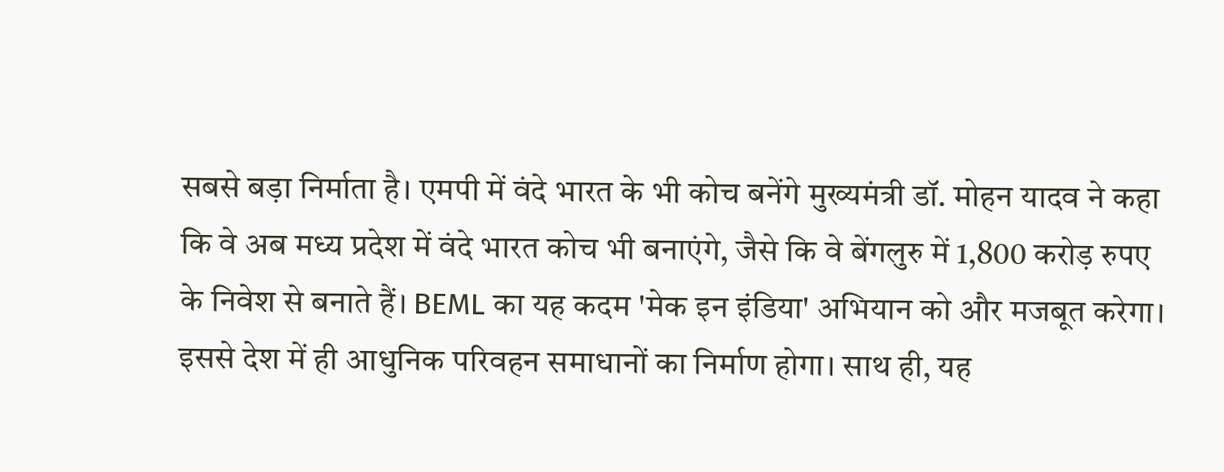सबसे बड़ा निर्माता है। एमपी में वंदे भारत के भी कोच बनेंगे मुख्यमंत्री डॉ. मोहन यादव ने कहा कि वे अब मध्य प्रदेश में वंदे भारत कोच भी बनाएंगे, जैसे कि वे बेंगलुरु में 1,800 करोड़ रुपए के निवेश से बनाते हैं। BEML का यह कदम 'मेक इन इंडिया' अभियान को और मजबूत करेगा। इससे देश में ही आधुनिक परिवहन समाधानों का निर्माण होगा। साथ ही, यह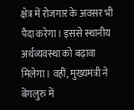क्षेत्र में रोजगार के अवसर भी पैदा करेगा। इससे स्थानीय अर्थव्यवस्था को बढ़ावा मिलेगा। वहीं, मुख्यमंत्री ने बेंगलुरु में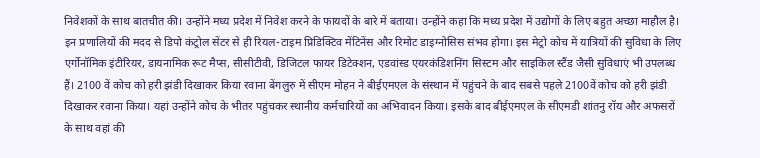निवेशकों के साथ बातचीत की। उन्होंने मध्य प्रदेश में निवेश करने के फायदों के बारे में बताया। उन्होंने कहा कि मध्य प्रदेश में उद्योगों के लिए बहुत अच्छा माहौल है। इन प्रणालियों की मदद से डिपो कंट्रोल सेंटर से ही रियल-टाइम प्रिडिक्टिव मेंटिनेंस और रिमोट डाइग्नोसिस संभव होगा। इस मेट्रो कोच में यात्रियों की सुविधा के लिए एर्गोनॉमिक इंटीरियर, डायनामिक रूट मैप्स, सीसीटीवी, डिजिटल फायर डिटेक्शन, एडवांस्ड एयरकंडिशनिंग सिस्टम और साइकिल स्टैंड जैसी सुविधाएं भी उपलब्ध हैं। 2100 वें कोच को हरी झंडी दिखाकर किया रवाना बेंगलुरु में सीएम मोहन ने बीईएमएल के संस्थान में पहुंचने के बाद सबसे पहले 2100वें कोच को हरी झंडी दिखाकर रवाना किया। यहां उन्होंने कोच के भीतर पहुंचकर स्थानीय कर्मचारियों का अभिवादन किया। इसके बाद बीईएमएल के सीएमडी शांतनु रॉय और अफसरों के साथ वहां की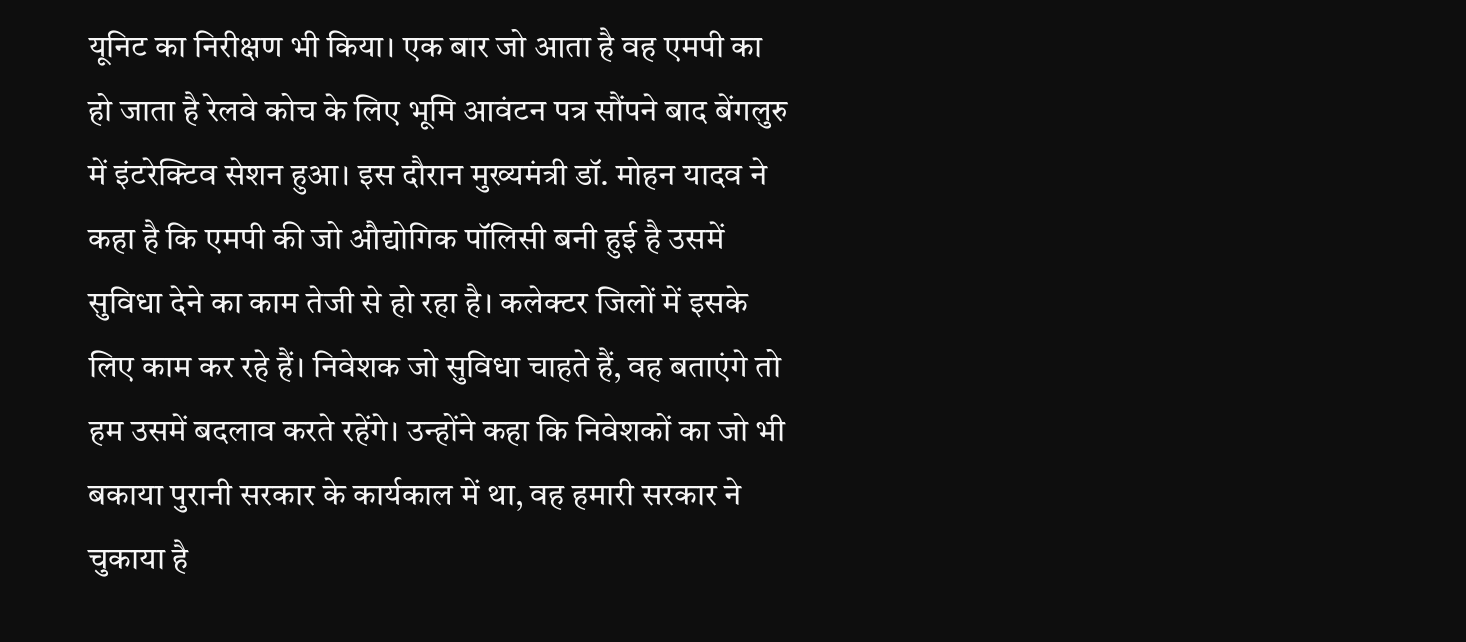यूनिट का निरीक्षण भी किया। एक बार जो आता है वह एमपी का हो जाता है रेलवे कोच के लिए भूमि आवंटन पत्र सौंपने बाद बेंगलुरु में इंटरेक्टिव सेशन हुआ। इस दौरान मुख्यमंत्री डॉ. मोहन यादव ने कहा है कि एमपी की जो औद्योगिक पॉलिसी बनी हुई है उसमें सुविधा देने का काम तेजी से हो रहा है। कलेक्टर जिलों में इसके लिए काम कर रहे हैं। निवेशक जो सुविधा चाहते हैं, वह बताएंगे तो हम उसमें बदलाव करते रहेंगे। उन्होंने कहा कि निवेशकों का जो भी बकाया पुरानी सरकार के कार्यकाल में था, वह हमारी सरकार ने चुकाया है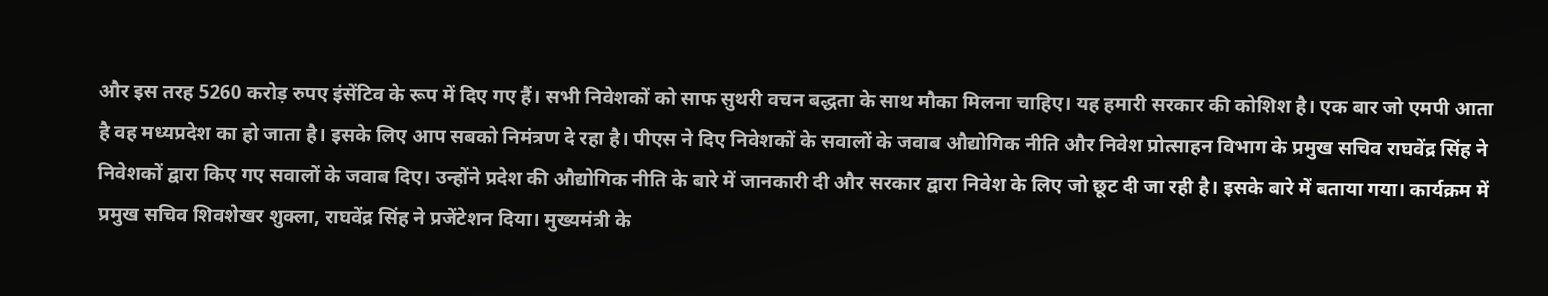और इस तरह 5260 करोड़ रुपए इंसेंटिव के रूप में दिए गए हैं। सभी निवेशकों को साफ सुथरी वचन बद्धता के साथ मौका मिलना चाहिए। यह हमारी सरकार की कोशिश है। एक बार जो एमपी आता है वह मध्यप्रदेश का हो जाता है। इसके लिए आप सबको निमंत्रण दे रहा है। पीएस ने दिए निवेशकों के सवालों के जवाब औद्योगिक नीति और निवेश प्रोत्साहन विभाग के प्रमुख सचिव राघवेंद्र सिंह ने निवेशकों द्वारा किए गए सवालों के जवाब दिए। उन्होंने प्रदेश की औद्योगिक नीति के बारे में जानकारी दी और सरकार द्वारा निवेश के लिए जो छूट दी जा रही है। इसके बारे में बताया गया। कार्यक्रम में प्रमुख सचिव शिवशेखर शुक्ला, राघवेंद्र सिंह ने प्रजेंटेशन दिया। मुख्यमंत्री के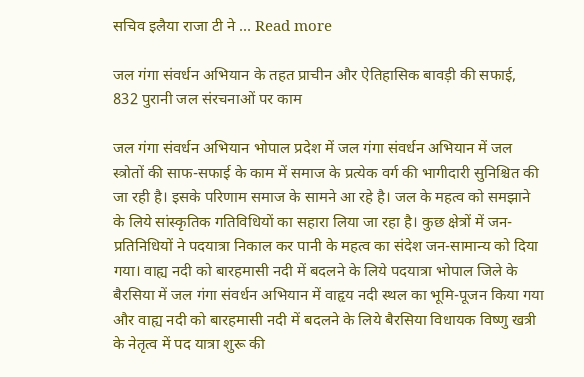सचिव इलैया राजा टी ने … Read more

जल गंगा संवर्धन अभियान के तहत प्राचीन और ऐतिहासिक बावड़ी की सफाई, 832 पुरानी जल संरचनाओं पर काम

जल गंगा संवर्धन अभियान भोपाल प्रदेश में जल गंगा संवर्धन अभियान में जल स्त्रोतों की साफ-सफाई के काम में समाज के प्रत्येक वर्ग की भागीदारी सुनिश्चित की जा रही है। इसके परिणाम समाज के सामने आ रहे है। जल के महत्व को समझाने के लिये सांस्कृतिक गतिविधियों का सहारा लिया जा रहा है। कुछ क्षेत्रों में जन-प्रतिनिधियों ने पदयात्रा निकाल कर पानी के महत्व का संदेश जन-सामान्य को दिया गया। वाह्य नदी को बारहमासी नदी में बदलने के लिये पदयात्रा भोपाल जिले के बैरसिया में जल गंगा संवर्धन अभियान में वाहृय नदी स्थल का भूमि-पूजन किया गया और वाह्य नदी को बारहमासी नदी में बदलने के लिये बैरसिया विधायक विष्णु खत्री के नेतृत्व में पद यात्रा शुरू की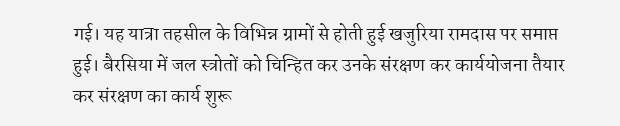गई। यह यात्रा तहसील के विभिन्न ग्रामों से होती हुई खजुरिया रामदास पर समाप्त हुई। बैरसिया में जल स्त्रोतों को चिन्हित कर उनके संरक्षण कर कार्ययोजना तैयार कर संरक्षण का कार्य शुरू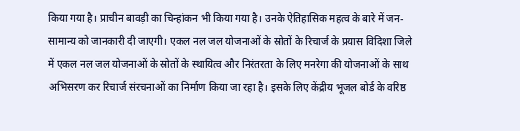किया गया है। प्राचीन बावड़ी का चिन्हांकन भी किया गया है। उनके ऐतिहासिक महत्व के बारे में जन-सामान्य को जानकारी दी जाएगी। एकल नल जल योजनाओं के स्रोतों के रिचार्ज के प्रयास विदिशा जिले में एकल नल जल योजनाओं के स्रोतों के स्थायित्व और निरंतरता के लिए मनरेगा की योजनाओं के साथ अभिसरण कर रिचार्ज संरचनाओं का निर्माण किया जा रहा है। इसके लिए केंद्रीय भूजल बोर्ड के वरिष्ठ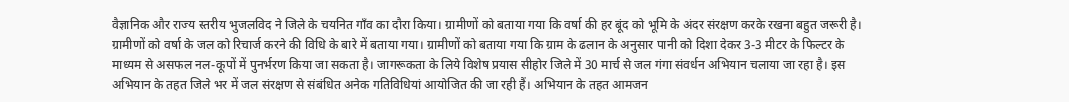वैज्ञानिक और राज्य स्तरीय भुजलविद ने जिले के चयनित गाँव का दौरा किया। ग्रामीणों को बताया गया कि वर्षा की हर बूंद को भूमि के अंदर संरक्षण करके रखना बहुत जरूरी है। ग्रामीणों को वर्षा के जल को रिचार्ज करने की विधि के बारे में बताया गया। ग्रामीणों को बताया गया कि ग्राम के ढलान के अनुसार पानी को दिशा देकर 3-3 मीटर के फिल्टर के माध्यम से असफल नल-कूपों में पुनर्भरण किया जा सकता है। जागरूकता के लिये विशेष प्रयास सीहोर जिले में 30 मार्च से जल गंगा संवर्धन अभियान चलाया जा रहा है। इस अभियान के तहत जिले भर में जल संरक्षण से संबंधित अनेक गतिविधियां आयोजित की जा रही हैं। अभियान के तहत आमजन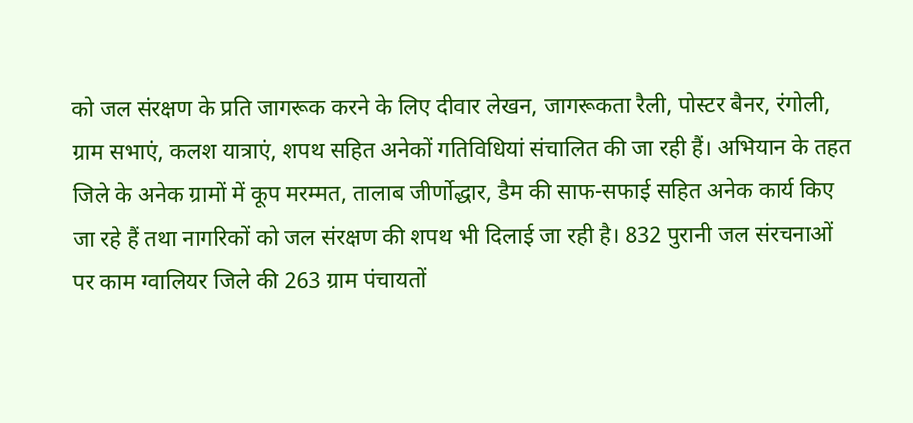को जल संरक्षण के प्रति जागरूक करने के लिए दीवार लेखन, जागरूकता रैली, पोस्टर बैनर, रंगोली, ग्राम सभाएं, कलश यात्राएं, शपथ सहित अनेकों गतिविधियां संचालित की जा रही हैं। अभियान के तहत जिले के अनेक ग्रामों में कूप मरम्मत, तालाब जीर्णोद्धार, डैम की साफ-सफाई सहित अनेक कार्य किए जा रहे हैं तथा नागरिकों को जल संरक्षण की शपथ भी दिलाई जा रही है। 832 पुरानी जल संरचनाओं पर काम ग्वालियर जिले की 263 ग्राम पंचायतों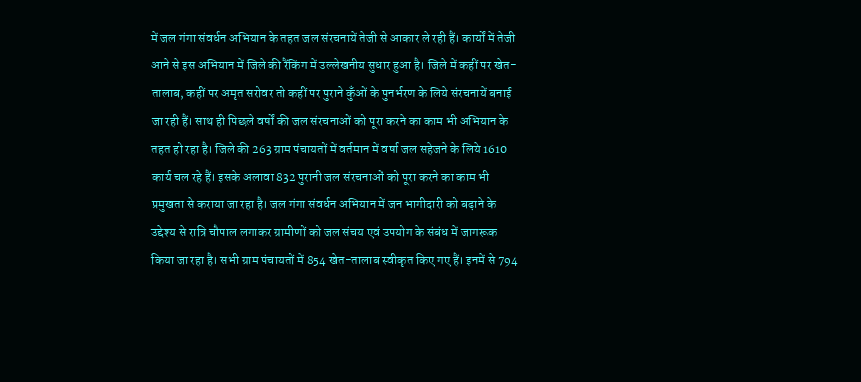में जल गंगा संवर्धन अभियान के तहत जल संरचनायें तेजी से आकार ले रही हैं। कार्यों में तेजी आने से इस अभियान में जिले की रैंकिंग में उल्लेखनीय सुधार हुआ है। जिले में कहीं पर खेत-तालाब, कहीं पर अमृत सरोवर तो कहीं पर पुराने कुँओं के पुनर्भरण के लिये संरचनायें बनाई जा रही हैं। साथ ही पिछले वर्षों की जल संरचनाओं को पूरा करने का काम भी अभियान के तहत हो रहा है। जिले की 263 ग्राम पंचायतों में वर्तमान में वर्षा जल सहेजने के लिये 1610 कार्य चल रहे हैं। इसके अलावा 832 पुरानी जल संरचनाओं को पूरा करने का काम भी प्रमुखता से कराया जा रहा है। जल गंगा संवर्धन अभियान में जन भागीदारी को बढ़ाने के उद्देश्य से रात्रि चौपाल लगाकर ग्रामीणों को जल संचय एवं उपयोग के संबंध में जागरूक किया जा रहा है। सभी ग्राम पंचायतों में 854 खेत-तालाब स्वीकृत किए गए हैं। इनमें से 794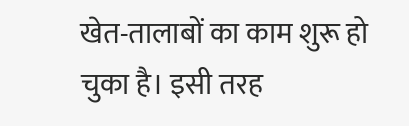खेत-तालाबों का काम शुरू हो चुका है। इसी तरह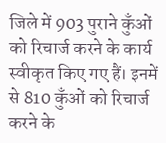जिले में 903 पुराने कुँओं को रिचार्ज करने के कार्य स्वीकृत किए गए हैं। इनमें से 810 कुँओं को रिचार्ज करने के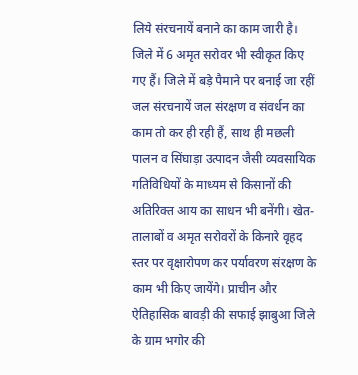लिये संरचनायें बनाने का काम जारी है। जिले में 6 अमृत सरोवर भी स्वीकृत किए गए हैं। जिले में बड़े पैमाने पर बनाई जा रहीं जल संरचनायें जल संरक्षण व संवर्धन का काम तो कर ही रही हैं, साथ ही मछली पालन व सिंघाड़ा उत्पादन जैसी व्यवसायिक गतिविधियों के माध्यम से किसानों की अतिरिक्त आय का साधन भी बनेंगी। खेत-तालाबों व अमृत सरोवरों के किनारे वृहद स्तर पर वृक्षारोपण कर पर्यावरण संरक्षण के काम भी किए जायेंगे। प्राचीन और ऐतिहासिक बावड़ी की सफाई झाबुआ जिले के ग्राम भगोर की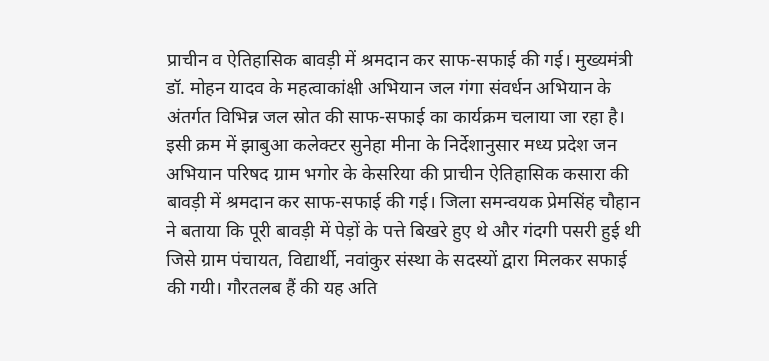प्राचीन व ऐतिहासिक बावड़ी में श्रमदान कर साफ-सफाई की गई। मुख्यमंत्री डॉ. मोहन यादव के महत्वाकांक्षी अभियान जल गंगा संवर्धन अभियान के अंतर्गत विभिन्न जल स्रोत की साफ-सफाई का कार्यक्रम चलाया जा रहा है। इसी क्रम में झाबुआ कलेक्टर सुनेहा मीना के निर्देशानुसार मध्य प्रदेश जन अभियान परिषद ग्राम भगोर के केसरिया की प्राचीन ऐतिहासिक कसारा की बावड़ी में श्रमदान कर साफ-सफाई की गई। जिला समन्वयक प्रेमसिंह चौहान ने बताया कि पूरी बावड़ी में पेड़ों के पत्ते बिखरे हुए थे और गंदगी पसरी हुई थी जिसे ग्राम पंचायत, विद्यार्थी, नवांकुर संस्था के सदस्यों द्वारा मिलकर सफाई की गयी। गौरतलब हैं की यह अति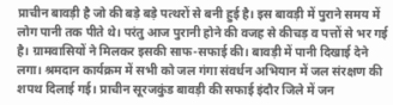प्राचीन बावड़ी है जो की बड़े बड़े पत्थरों से बनी हुई है। इस बावड़ी में पुराने समय में लोग पानी तक पीते थे। परंतु आज पुरानी होने की वजह से कीचड़ व पत्तों से भर गई है। ग्रामवासियों ने मिलकर इसकी साफ-सफाई की। बावड़ी में पानी दिखाई देने लगा। श्रमदान कार्यक्रम में सभी को जल गंगा संवर्धन अभियान में जल संरक्षण की शपथ दिलाई गई। प्राचीन सूरजकुंड बावड़ी की सफाई इंदौर जिले में जन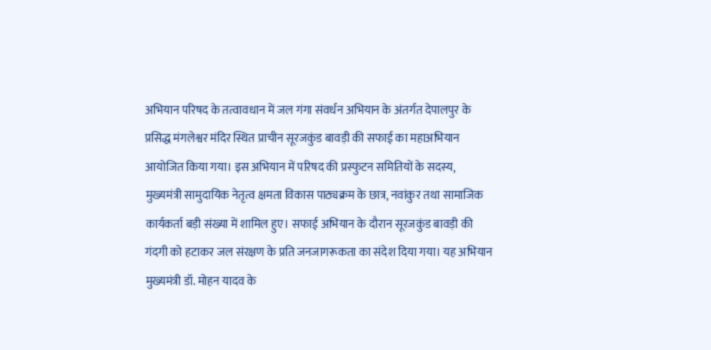अभियान परिषद के तत्वावधान में जल गंगा संवर्धन अभियान के अंतर्गत देपालपुर के प्रसिद्ध मंगलेश्वर मंदिर स्थित प्राचीन सूरजकुंड बावड़ी की सफाई का महाअभियान आयोजित किया गया। इस अभियान में परिषद की प्रस्फुटन समितियों के सदस्य, मुख्यमंत्री सामुदायिक नेतृत्व क्षमता विकास पाठ्यक्रम के छात्र, नवांकुर तथा सामाजिक कार्यकर्ता बड़ी संख्या में शामिल हुए। सफाई अभियान के दौरान सूरजकुंड बावड़ी की गंदगी को हटाकर जल संरक्षण के प्रति जनजागरूकता का संदेश दिया गया। यह अभियान मुख्यमंत्री डॉ. मोहन यादव के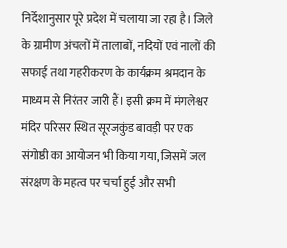निर्देशानुसार पूरे प्रदेश में चलाया जा रहा है। जिले के ग्रामीण अंचलों में तालाबों, नदियों एवं नालों की सफाई तथा गहरीकरण के कार्यक्रम श्रमदान के माध्यम से निरंतर जारी हैं। इसी क्रम में मंगलेश्वर मंदिर परिसर स्थित सूरजकुंड बावड़ी पर एक संगोष्ठी का आयोजन भी किया गया, जिसमें जल संरक्षण के महत्व पर चर्चा हुई और सभी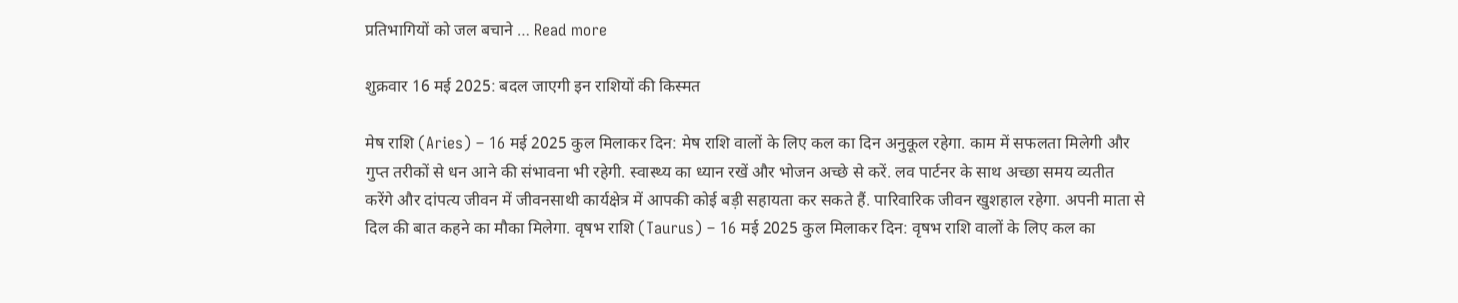प्रतिभागियों को जल बचाने … Read more

शुक्रवार 16 मई 2025: बदल जाएगी इन राशियों की किस्मत

मेष राशि (Aries) – 16 मई 2025 कुल मिलाकर दिन: मेष राशि वालों के लिए कल का दिन अनुकूल रहेगा. काम में सफलता मिलेगी और गुप्त तरीकों से धन आने की संभावना भी रहेगी. स्वास्थ्य का ध्यान रखें और भोजन अच्छे से करें. लव पार्टनर के साथ अच्छा समय व्यतीत करेंगे और दांपत्य जीवन में जीवनसाथी कार्यक्षेत्र में आपकी कोई बड़ी सहायता कर सकते हैं. पारिवारिक जीवन खुशहाल रहेगा. अपनी माता से दिल की बात कहने का मौका मिलेगा. वृषभ राशि (Taurus) – 16 मई 2025 कुल मिलाकर दिन: वृषभ राशि वालों के लिए कल का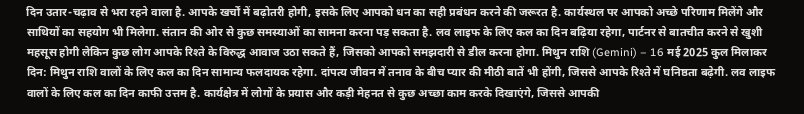दिन उतार-चढ़ाव से भरा रहने वाला है. आपके खर्चों में बढ़ोतरी होगी, इसके लिए आपको धन का सही प्रबंधन करने की जरूरत है. कार्यस्थल पर आपको अच्छे परिणाम मिलेंगे और साथियों का सहयोग भी मिलेगा. संतान की ओर से कुछ समस्याओं का सामना करना पड़ सकता है. लव लाइफ के लिए कल का दिन बढ़िया रहेगा, पार्टनर से बातचीत करने से खुशी महसूस होगी लेकिन कुछ लोग आपके रिश्ते के विरुद्ध आवाज उठा सकते हैं, जिसको आपको समझदारी से डील करना होगा. मिथुन राशि (Gemini) – 16 मई 2025 कुल मिलाकर दिन: मिथुन राशि वालों के लिए कल का दिन सामान्य फलदायक रहेगा. दांपत्य जीवन में तनाव के बीच प्यार की मीठी बातें भी होंगी, जिससे आपके रिश्ते में घनिष्ठता बढ़ेगी. लव लाइफ वालों के लिए कल का दिन काफी उत्तम है. कार्यक्षेत्र में लोगों के प्रयास और कड़ी मेहनत से कुछ अच्छा काम करके दिखाएंगे, जिससे आपकी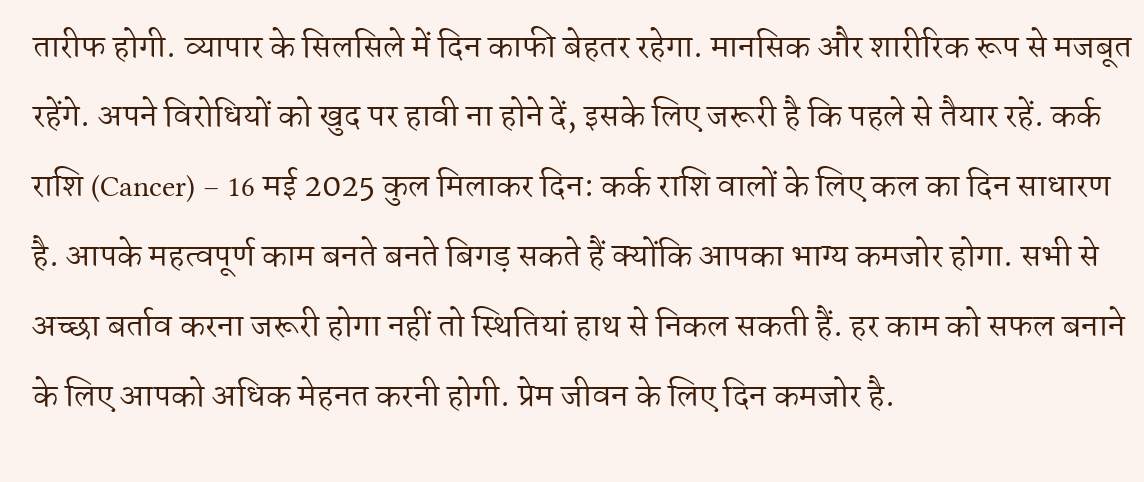तारीफ होगी. व्यापार के सिलसिले में दिन काफी बेहतर रहेगा. मानसिक और शारीरिक रूप से मजबूत रहेंगे. अपने विरोधियों को खुद पर हावी ना होने दें, इसके लिए जरूरी है कि पहले से तैयार रहें. कर्क राशि (Cancer) – 16 मई 2025 कुल मिलाकर दिन: कर्क राशि वालों के लिए कल का दिन साधारण है. आपके महत्वपूर्ण काम बनते बनते बिगड़ सकते हैं क्योंकि आपका भाग्य कमजोर होगा. सभी से अच्छा बर्ताव करना जरूरी होगा नहीं तो स्थितियां हाथ से निकल सकती हैं. हर काम को सफल बनाने के लिए आपको अधिक मेहनत करनी होगी. प्रेम जीवन के लिए दिन कमजोर है.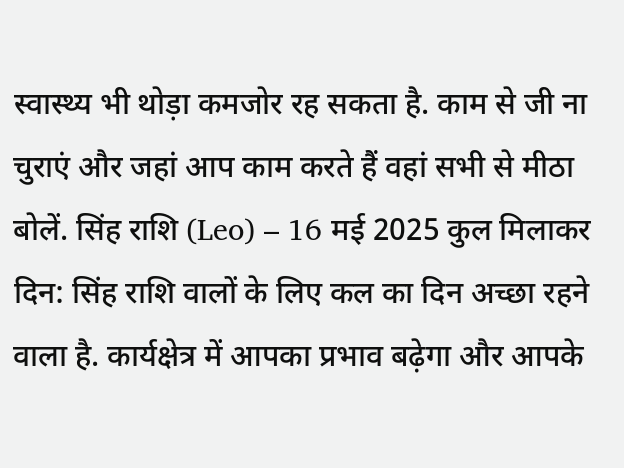स्वास्थ्य भी थोड़ा कमजोर रह सकता है. काम से जी ना चुराएं और जहां आप काम करते हैं वहां सभी से मीठा बोलें. सिंह राशि (Leo) – 16 मई 2025 कुल मिलाकर दिन: सिंह राशि वालों के लिए कल का दिन अच्छा रहने वाला है. कार्यक्षेत्र में आपका प्रभाव बढ़ेगा और आपके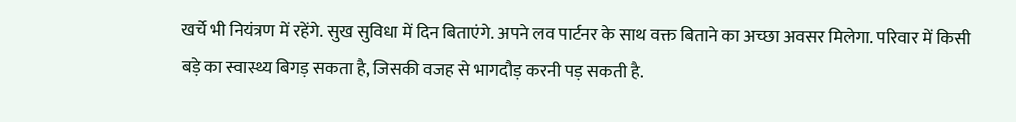खर्चे भी नियंत्रण में रहेंगे. सुख सुविधा में दिन बिताएंगे. अपने लव पार्टनर के साथ वक्त बिताने का अच्छा अवसर मिलेगा. परिवार में किसी बड़े का स्वास्थ्य बिगड़ सकता है, जिसकी वजह से भागदौड़ करनी पड़ सकती है.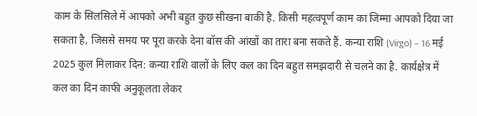काम के सिलसिले में आपको अभी बहुत कुछ सीखना बाकी है. किसी महत्वपूर्ण काम का जिम्मा आपको दिया जा सकता है, जिससे समय पर पूरा करके देना बॉस की आंखों का तारा बना सकते हैं. कन्या राशि (Virgo) – 16 मई 2025 कुल मिलाकर दिन: कन्या राशि वालों के लिए कल का दिन बहुत समझदारी से चलने का है. कार्यक्षेत्र में कल का दिन काफी अनुकूलता लेकर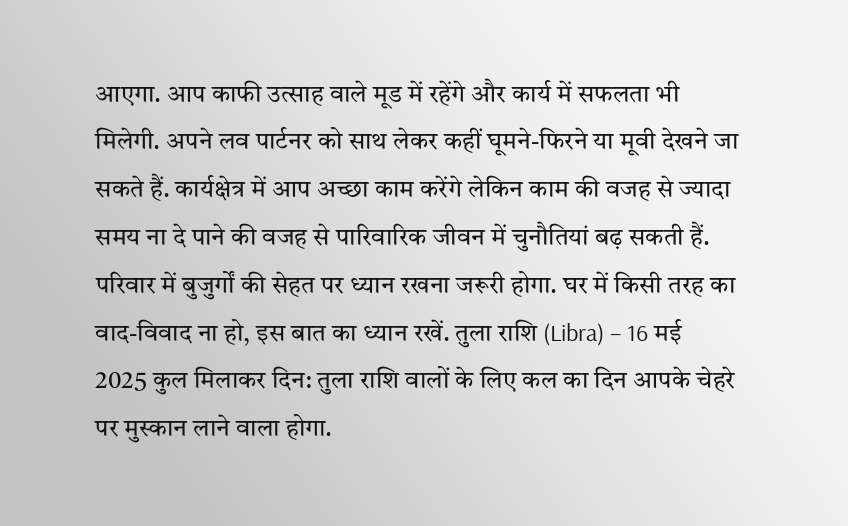आएगा. आप काफी उत्साह वाले मूड में रहेंगे और कार्य में सफलता भी मिलेगी. अपने लव पार्टनर को साथ लेकर कहीं घूमने-फिरने या मूवी देखने जा सकते हैं. कार्यक्षेत्र में आप अच्छा काम करेंगे लेकिन काम की वजह से ज्यादा समय ना दे पाने की वजह से पारिवारिक जीवन में चुनौतियां बढ़ सकती हैं. परिवार में बुजुर्गों की सेहत पर ध्यान रखना जरूरी होगा. घर में किसी तरह का वाद-विवाद ना हो, इस बात का ध्यान रखें. तुला राशि (Libra) – 16 मई 2025 कुल मिलाकर दिन: तुला राशि वालों के लिए कल का दिन आपके चेहरे पर मुस्कान लाने वाला होगा.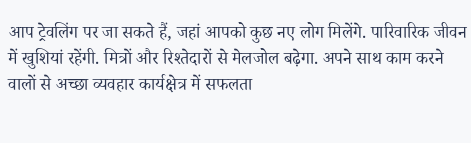आप ट्रेवलिंग पर जा सकते हैं, जहां आपको कुछ नए लोग मिलेंगे. पारिवारिक जीवन में खुशियां रहेंगी. मित्रों और रिश्तेदारों से मेलजोल बढ़ेगा. अपने साथ काम करने वालों से अच्छा व्यवहार कार्यक्षेत्र में सफलता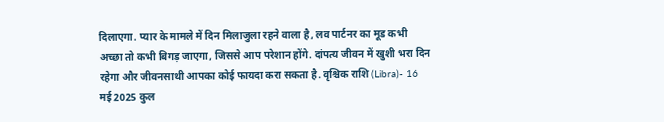दिलाएगा. प्यार के मामले में दिन मिलाजुला रहने वाला है, लव पार्टनर का मूड कभी अच्छा तो कभी बिगड़ जाएगा, जिससे आप परेशान होंगे. दांपत्य जीवन में खुशी भरा दिन रहेगा और जीवनसाथी आपका कोई फायदा करा सकता है. वृश्चिक राशि (Libra)- 16 मई 2025 कुल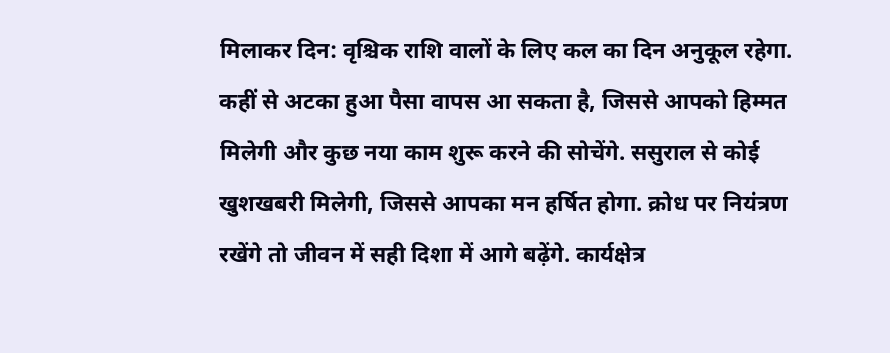मिलाकर दिन: वृश्चिक राशि वालों के लिए कल का दिन अनुकूल रहेगा. कहीं से अटका हुआ पैसा वापस आ सकता है, जिससे आपको हिम्मत मिलेगी और कुछ नया काम शुरू करने की सोचेंगे. ससुराल से कोई खुशखबरी मिलेगी, जिससे आपका मन हर्षित होगा. क्रोध पर नियंत्रण रखेंगे तो जीवन में सही दिशा में आगे बढ़ेंगे. कार्यक्षेत्र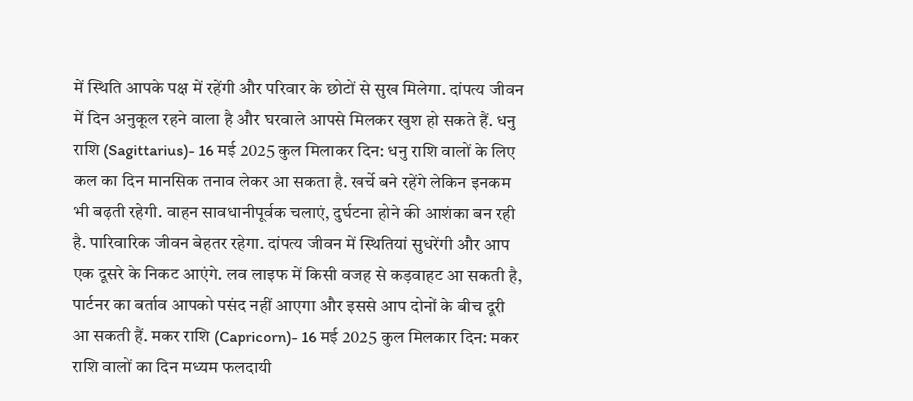में स्थिति आपके पक्ष में रहेंगी और परिवार के छोटों से सुख मिलेगा. दांपत्य जीवन में दिन अनुकूल रहने वाला है और घरवाले आपसे मिलकर खुश हो सकते हैं. धनु राशि (Sagittarius)- 16 मई 2025 कुल मिलाकर दिन: धनु राशि वालों के लिए कल का दिन मानसिक तनाव लेकर आ सकता है. खर्चे बने रहेंगे लेकिन इनकम भी बढ़ती रहेगी. वाहन सावधानीपूर्वक चलाएं, दुर्घटना होने की आशंका बन रही है. पारिवारिक जीवन बेहतर रहेगा. दांपत्य जीवन में स्थितियां सुधरेंगी और आप एक दूसरे के निकट आएंगे. लव लाइफ में किसी वजह से कड़वाहट आ सकती है, पार्टनर का बर्ताव आपको पसंद नहीं आएगा और इससे आप दोनों के बीच दूरी आ सकती हैं. मकर राशि (Capricorn)- 16 मई 2025 कुल मिलकार दिन: मकर राशि वालों का दिन मध्यम फलदायी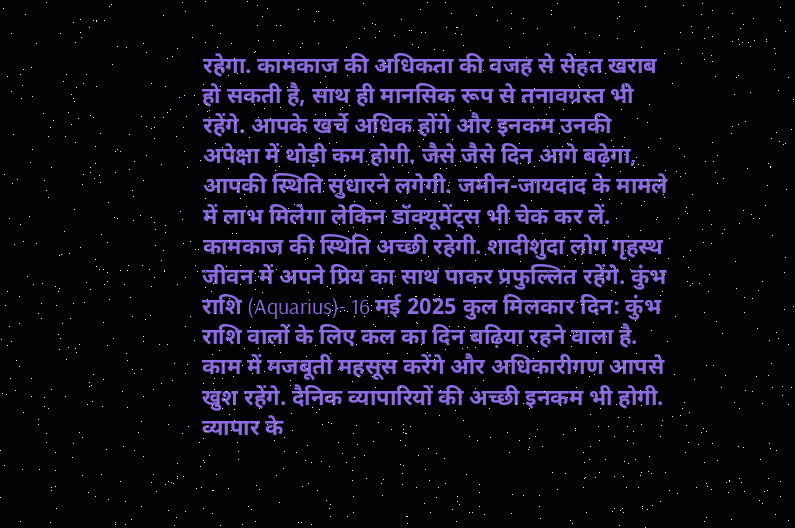रहेगा. कामकाज की अधिकता की वजह से सेहत खराब हो सकती है, साथ ही मानसिक रूप से तनावग्रस्त भी रहेंगे. आपके खर्चे अधिक होंगे और इनकम उनकी अपेक्षा में थोड़ी कम होगी. जैसे जैसे दिन आगे बढ़ेगा, आपकी स्थिति सुधारने लगेगी. जमीन-जायदाद के मामले में लाभ मिलेगा लेकिन डॉक्यूमेंट्स भी चेक कर लें. कामकाज की स्थिति अच्छी रहेगी. शादीशुदा लोग गृहस्थ जीवन में अपने प्रिय का साथ पाकर प्रफुल्लित रहेंगे. कुंभ राशि (Aquarius)- 16 मई 2025 कुल मिलकार दिन: कुंभ राशि वालों के लिए कल का दिन बढ़िया रहने वाला है. काम में मजबूती महसूस करेंगे और अधिकारीगण आपसे खुश रहेंगे. दैनिक व्यापारियों की अच्छी इनकम भी होगी. व्यापार के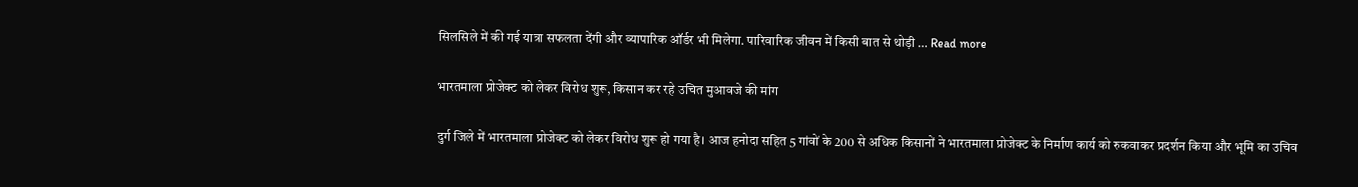सिलसिले में की गई यात्रा सफलता देंगी और व्यापारिक ऑर्डर भी मिलेगा. पारिवारिक जीवन में किसी बात से थोड़ी … Read more

भारतमाला प्रोजेक्ट को लेकर विरोध शुरू, किसान कर रहे उचित मुआवजे की मांग

दुर्ग जिले में भारतमाला प्रोजेक्ट को लेकर विरोध शुरू हो गया है। आज हनोदा सहित 5 गांवों के 200 से अधिक किसानों ने भारतमाला प्रोजेक्ट के निर्माण कार्य को रुकवाकर प्रदर्शन किया और भूमि का उचिव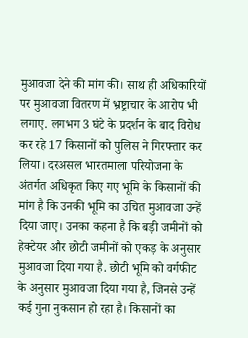मुआवजा देने की मांग की। साथ ही अधिकारियों पर मुआवजा वितरण में भ्रष्ट्राचार के आरोप भी लगाए. लगभग 3 घंटे के प्रदर्शन के बाद विरोध कर रहे 17 किसानों को पुलिस ने गिरफ्तार कर लिया। दरअसल भारतमाला परियोजना के अंतर्गत अधिकृत किए गए भूमि के किसानों की मांग है कि उनकी भूमि का उचित मुआवजा उन्हें दिया जाए। उनका कहना है कि बड़ी जमीनों को हेक्टेयर और छोटी जमीनों को एकड़ के अनुसार मुआवजा दिया गया है. छोटी भूमि को वर्गफीट के अनुसार मुआवजा दिया गया है, जिनसे उन्हें कई गुना नुकसान हो रहा है। किसानों का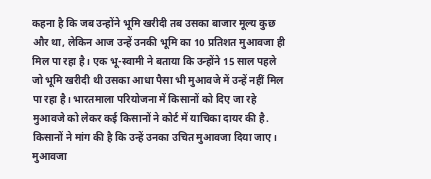कहना है कि जब उन्होंने भूमि खरीदी तब उसका बाजार मूल्य कुछ और था, लेकिन आज उन्हें उनकी भूमि का 10 प्रतिशत मुआवजा ही मिल पा रहा है। एक भू-स्वामी ने बताया कि उन्होंने 15 साल पहले जो भूमि खरीदी थी उसका आधा पैसा भी मुआवजे में उन्हें नहीं मिल पा रहा है। भारतमाला परियोजना में किसानों को दिए जा रहे मुआवजे को लेकर कई किसानों ने कोर्ट में याचिका दायर की है. किसानों ने मांग की है कि उन्हें उनका उचित मुआवजा दिया जाए। मुआवजा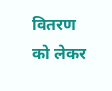वितरण को लेकर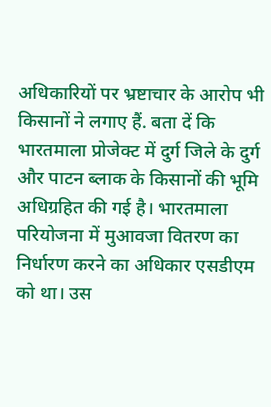अधिकारियों पर भ्रष्टाचार के आरोप भी किसानों ने लगाए हैं. बता दें कि भारतमाला प्रोजेक्ट में दुर्ग जिले के दुर्ग और पाटन ब्लाक के किसानों की भूमि अधिग्रहित की गई है। भारतमाला परियोजना में मुआवजा वितरण का निर्धारण करने का अधिकार एसडीएम को था। उस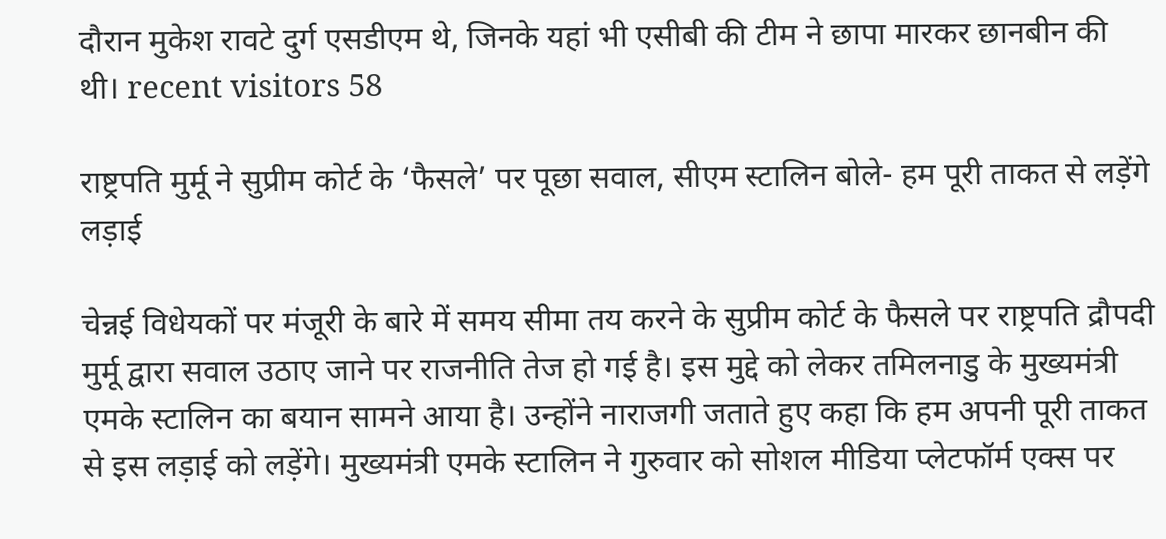दौरान मुकेश रावटे दुर्ग एसडीएम थे, जिनके यहां भी एसीबी की टीम ने छापा मारकर छानबीन की थी। recent visitors 58

राष्ट्रपति मुर्मू ने सुप्रीम कोर्ट के ‘फैसले’ पर पूछा सवाल, सीएम स्टालिन बोले- हम पूरी ताकत से लड़ेंगे लड़ाई

चेन्नई विधेयकों पर मंजूरी के बारे में समय सीमा तय करने के सुप्रीम कोर्ट के फैसले पर राष्ट्रपति द्रौपदी मुर्मू द्वारा सवाल उठाए जाने पर राजनीति तेज हो गई है। इस मुद्दे को लेकर तमिलनाडु के मुख्यमंत्री एमके स्टालिन का बयान सामने आया है। उन्होंने नाराजगी जताते हुए कहा कि हम अपनी पूरी ताकत से इस लड़ाई को लड़ेंगे। मुख्यमंत्री एमके स्टालिन ने गुरुवार को सोशल मीडिया प्लेटफॉर्म एक्स पर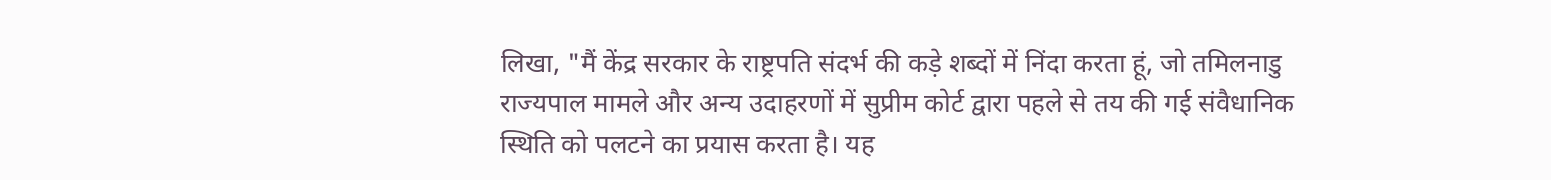लिखा, "मैं केंद्र सरकार के राष्ट्रपति संदर्भ की कड़े शब्दों में निंदा करता हूं, जो तमिलनाडु राज्यपाल मामले और अन्य उदाहरणों में सुप्रीम कोर्ट द्वारा पहले से तय की गई संवैधानिक स्थिति को पलटने का प्रयास करता है। यह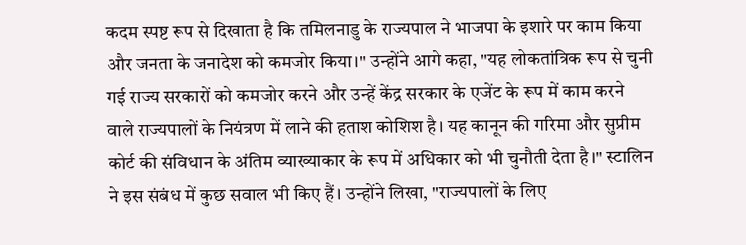कदम स्पष्ट रूप से दिखाता है कि तमिलनाडु के राज्यपाल ने भाजपा के इशारे पर काम किया और जनता के जनादेश को कमजोर किया।" उन्होंने आगे कहा, "यह लोकतांत्रिक रूप से चुनी गई राज्य सरकारों को कमजोर करने और उन्हें केंद्र सरकार के एजेंट के रूप में काम करने वाले राज्यपालों के नियंत्रण में लाने की हताश कोशिश है। यह कानून की गरिमा और सुप्रीम कोर्ट की संविधान के अंतिम व्याख्याकार के रूप में अधिकार को भी चुनौती देता है।" स्टालिन ने इस संबंध में कुछ सवाल भी किए हैं। उन्होंने लिखा, "राज्यपालों के लिए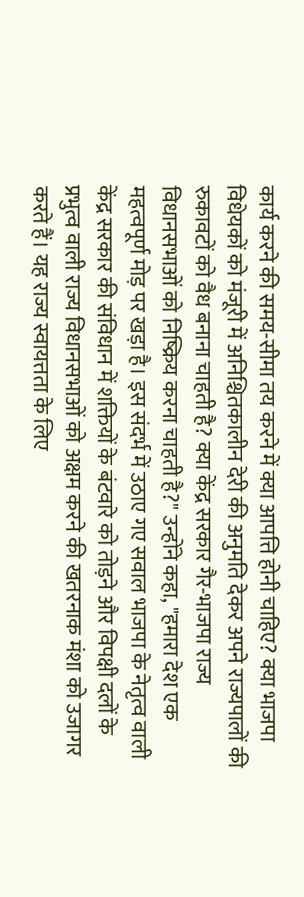कार्य करने की समय-सीमा तय करने में क्या आपत्ति होनी चाहिए? क्या भाजपा विधेयकों को मंजूरी में अनिश्चितकालीन देरी की अनुमति देकर अपने राज्यपालों की रुकावटों को वैध बनाना चाहती है? क्या केंद्र सरकार गैर-भाजपा राज्य विधानसभाओं को निष्क्रिय करना चाहती है?" उन्होंने कहा, "हमारा देश एक महत्वपूर्ण मोड़ पर खड़ा है। इस संदर्भ में उठाए गए सवाल भाजपा के नेतृत्व वाली केंद्र सरकार की संविधान में शक्तियों के बंटवारे को तोड़ने और विपक्षी दलों के प्रभुत्व वाली राज्य विधानसभाओं को अक्षम करने की खतरनाक मंशा को उजागर करते हैं। यह राज्य स्वायत्तता के लिए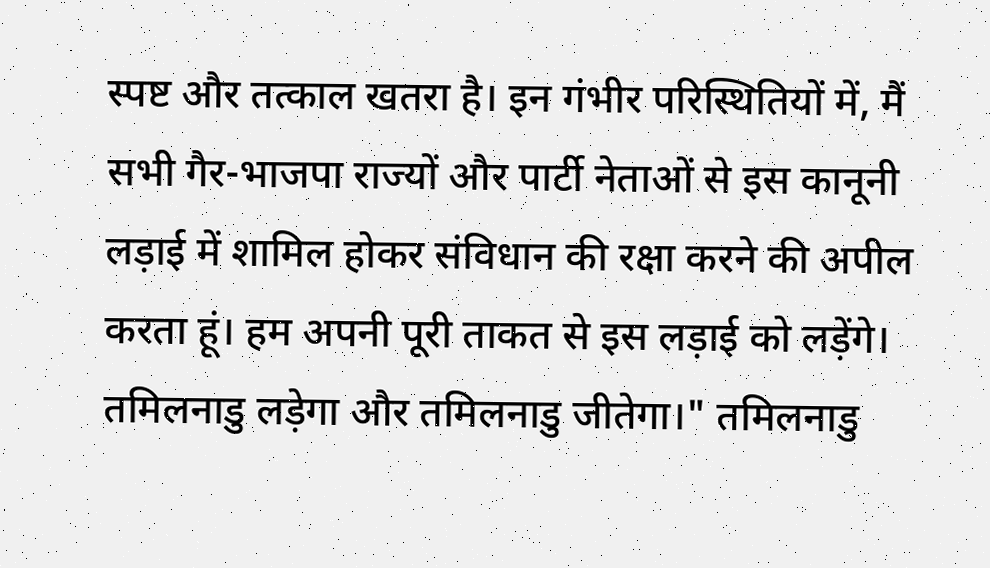स्पष्ट और तत्काल खतरा है। इन गंभीर परिस्थितियों में, मैं सभी गैर-भाजपा राज्यों और पार्टी नेताओं से इस कानूनी लड़ाई में शामिल होकर संविधान की रक्षा करने की अपील करता हूं। हम अपनी पूरी ताकत से इस लड़ाई को लड़ेंगे। तमिलनाडु लड़ेगा और तमिलनाडु जीतेगा।" तमिलनाडु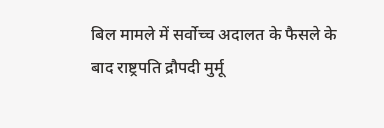बिल मामले में सर्वोच्च अदालत के फैसले के बाद राष्ट्रपति द्रौपदी मुर्मू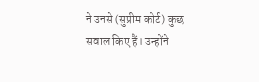ने उनसे (सुप्रीम कोर्ट) कुछ सवाल किए हैं। उन्होंने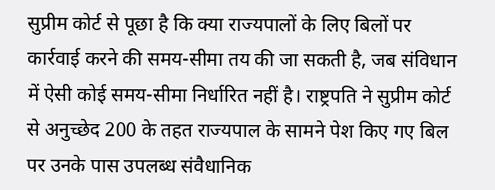सुप्रीम कोर्ट से पूछा है कि क्या राज्यपालों के लिए बिलों पर कार्रवाई करने की समय-सीमा तय की जा सकती है, जब संविधान में ऐसी कोई समय-सीमा निर्धारित नहीं है। राष्ट्रपति ने सुप्रीम कोर्ट से अनुच्छेद 200 के तहत राज्यपाल के सामने पेश किए गए बिल पर उनके पास उपलब्ध संवैधानिक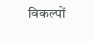विकल्पों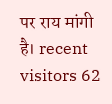पर राय मांगी है। recent visitors 62